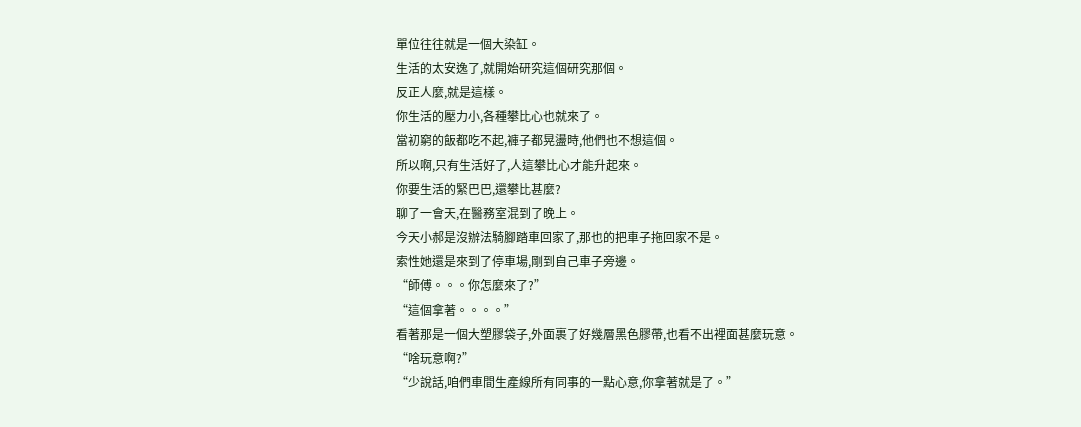單位往往就是一個大染缸。
生活的太安逸了,就開始研究這個研究那個。
反正人麼,就是這樣。
你生活的壓力小,各種攀比心也就來了。
當初窮的飯都吃不起,褲子都晃盪時,他們也不想這個。
所以啊,只有生活好了,人這攀比心才能升起來。
你要生活的緊巴巴,還攀比甚麼?
聊了一會天,在醫務室混到了晚上。
今天小郝是沒辦法騎腳踏車回家了,那也的把車子拖回家不是。
索性她還是來到了停車場,剛到自己車子旁邊。
“師傅。。。你怎麼來了?”
“這個拿著。。。。”
看著那是一個大塑膠袋子,外面裹了好幾層黑色膠帶,也看不出裡面甚麼玩意。
“啥玩意啊?”
“少說話,咱們車間生產線所有同事的一點心意,你拿著就是了。”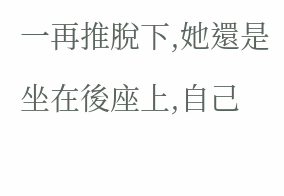一再推脫下,她還是坐在後座上,自己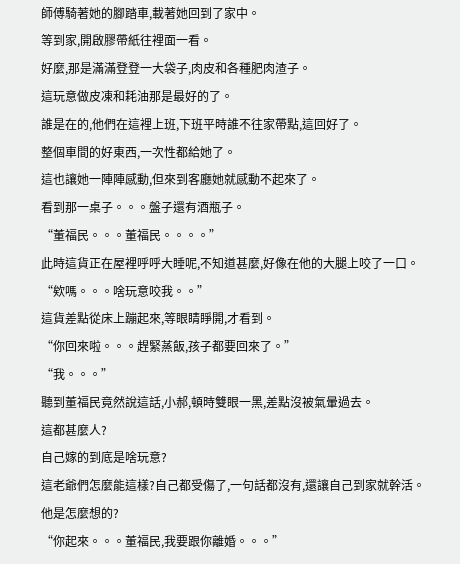師傅騎著她的腳踏車,載著她回到了家中。
等到家,開啟膠帶紙往裡面一看。
好麼,那是滿滿登登一大袋子,肉皮和各種肥肉渣子。
這玩意做皮凍和耗油那是最好的了。
誰是在的,他們在這裡上班,下班平時誰不往家帶點,這回好了。
整個車間的好東西,一次性都給她了。
這也讓她一陣陣感動,但來到客廳她就感動不起來了。
看到那一桌子。。。盤子還有酒瓶子。
“董福民。。。董福民。。。。”
此時這貨正在屋裡呼呼大睡呢,不知道甚麼,好像在他的大腿上咬了一口。
“欸嗎。。。啥玩意咬我。。”
這貨差點從床上蹦起來,等眼睛睜開,才看到。
“你回來啦。。。趕緊蒸飯,孩子都要回來了。”
“我。。。”
聽到董福民竟然說這話,小郝,頓時雙眼一黑,差點沒被氣暈過去。
這都甚麼人?
自己嫁的到底是啥玩意?
這老爺們怎麼能這樣?自己都受傷了,一句話都沒有,還讓自己到家就幹活。
他是怎麼想的?
“你起來。。。董福民,我要跟你離婚。。。”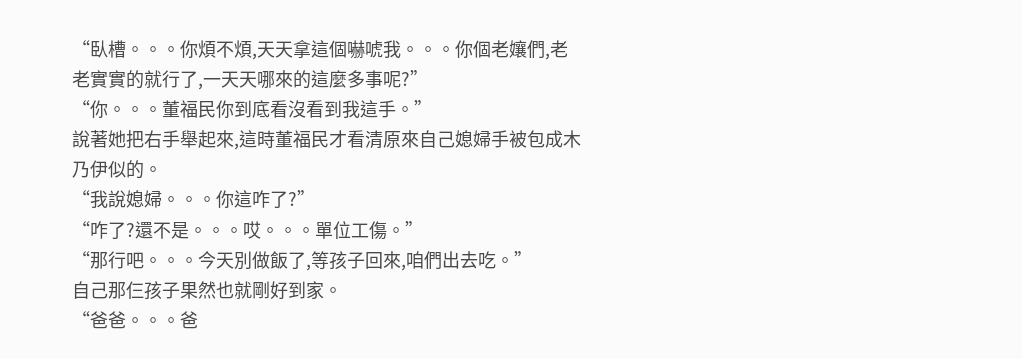“臥槽。。。你煩不煩,天天拿這個嚇唬我。。。你個老孃們,老老實實的就行了,一天天哪來的這麼多事呢?”
“你。。。董福民你到底看沒看到我這手。”
說著她把右手舉起來,這時董福民才看清原來自己媳婦手被包成木乃伊似的。
“我說媳婦。。。你這咋了?”
“咋了?還不是。。。哎。。。單位工傷。”
“那行吧。。。今天別做飯了,等孩子回來,咱們出去吃。”
自己那仨孩子果然也就剛好到家。
“爸爸。。。爸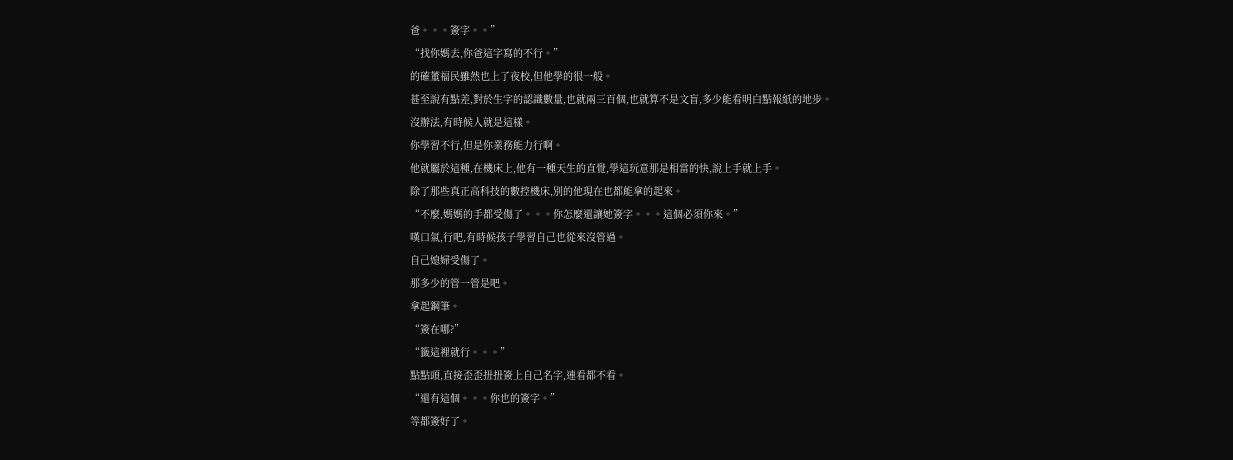爸。。。簽字。。”
“找你媽去,你爸這字寫的不行。”
的確董福民雖然也上了夜校,但他學的很一般。
甚至說有點差,對於生字的認識數量,也就兩三百個,也就算不是文盲,多少能看明白點報紙的地步。
沒辦法,有時候人就是這樣。
你學習不行,但是你業務能力行啊。
他就屬於這種,在機床上,他有一種天生的直覺,學這玩意那是相當的快,說上手就上手。
除了那些真正高科技的數控機床,別的他現在也都能拿的起來。
“不麼,媽媽的手都受傷了。。。你怎麼還讓她簽字。。。這個必須你來。”
嘆口氣,行吧,有時候孩子學習自己也從來沒管過。
自己媳婦受傷了。
那多少的管一管是吧。
拿起鋼筆。
“簽在哪?”
“籤這裡就行。。。”
點點頭,直接歪歪扭扭簽上自己名字,連看都不看。
“還有這個。。。你也的簽字。”
等都簽好了。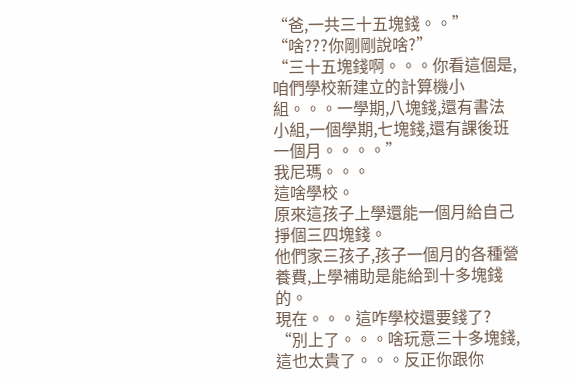“爸,一共三十五塊錢。。”
“啥???你剛剛說啥?”
“三十五塊錢啊。。。你看這個是,咱們學校新建立的計算機小組。。。一學期,八塊錢,還有書法小組,一個學期,七塊錢,還有課後班一個月。。。。”
我尼瑪。。。
這啥學校。
原來這孩子上學還能一個月給自己掙個三四塊錢。
他們家三孩子,孩子一個月的各種營養費,上學補助是能給到十多塊錢的。
現在。。。這咋學校還要錢了?
“別上了。。。啥玩意三十多塊錢,這也太貴了。。。反正你跟你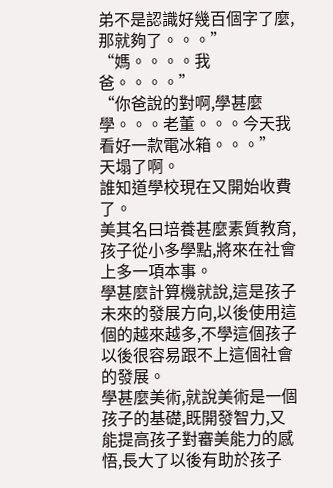弟不是認識好幾百個字了麼,那就夠了。。。”
“媽。。。。我爸。。。。”
“你爸說的對啊,學甚麼學。。。老董。。。今天我看好一款電冰箱。。。”
天塌了啊。
誰知道學校現在又開始收費了。
美其名曰培養甚麼素質教育,孩子從小多學點,將來在社會上多一項本事。
學甚麼計算機就說,這是孩子未來的發展方向,以後使用這個的越來越多,不學這個孩子以後很容易跟不上這個社會的發展。
學甚麼美術,就說美術是一個孩子的基礎,既開發智力,又能提高孩子對審美能力的感悟,長大了以後有助於孩子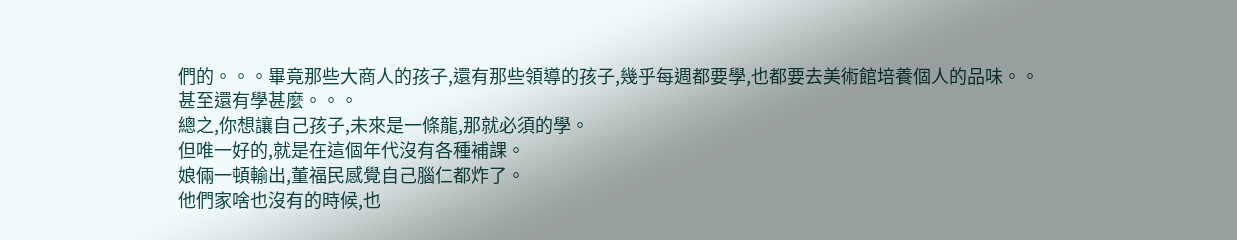們的。。。畢竟那些大商人的孩子,還有那些領導的孩子,幾乎每週都要學,也都要去美術館培養個人的品味。。
甚至還有學甚麼。。。
總之,你想讓自己孩子,未來是一條龍,那就必須的學。
但唯一好的,就是在這個年代沒有各種補課。
娘倆一頓輸出,董福民感覺自己腦仁都炸了。
他們家啥也沒有的時候,也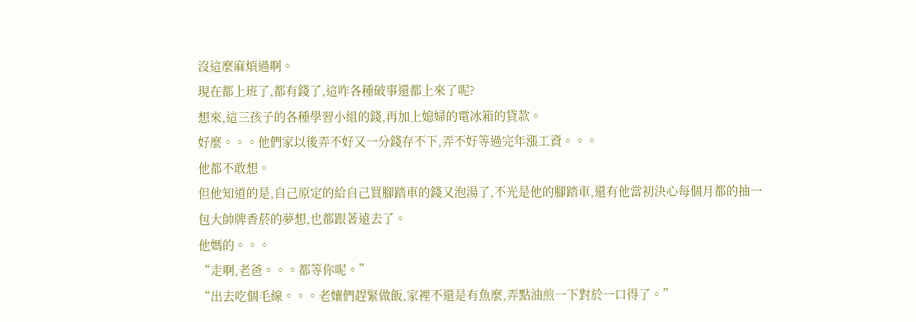沒這麼麻煩過啊。
現在都上班了,都有錢了,這咋各種破事還都上來了呢?
想來,這三孩子的各種學習小組的錢,再加上媳婦的電冰箱的貸款。
好麼。。。他們家以後弄不好又一分錢存不下,弄不好等過完年漲工資。。。
他都不敢想。
但他知道的是,自己原定的給自己買腳踏車的錢又泡湯了,不光是他的腳踏車,還有他當初決心每個月都的抽一包大帥牌香菸的夢想,也都跟著遠去了。
他媽的。。。
“走啊,老爸。。。都等你呢。”
“出去吃個毛線。。。老孃們趕緊做飯,家裡不還是有魚麼,弄點油煎一下對於一口得了。”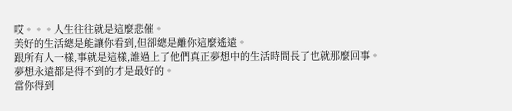哎。。。人生往往就是這麼悲催。
美好的生活總是能讓你看到,但卻總是離你這麼遙遠。
跟所有人一樣,事就是這樣,誰過上了他們真正夢想中的生活時間長了也就那麼回事。
夢想永遠都是得不到的才是最好的。
當你得到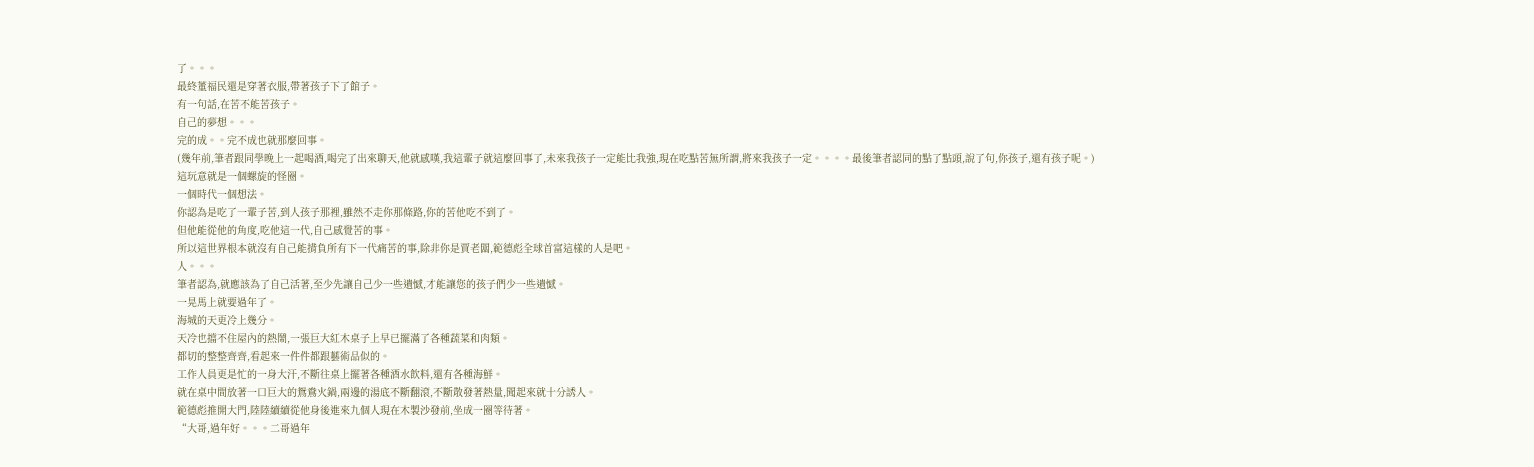了。。。
最終董福民還是穿著衣服,帶著孩子下了館子。
有一句話,在苦不能苦孩子。
自己的夢想。。。
完的成。。完不成也就那麼回事。
(幾年前,筆者跟同學晚上一起喝酒,喝完了出來聊天,他就感嘆,我這輩子就這麼回事了,未來我孩子一定能比我強,現在吃點苦無所謂,將來我孩子一定。。。。最後筆者認同的點了點頭,說了句,你孩子,還有孩子呢。)
這玩意就是一個螺旋的怪圈。
一個時代一個想法。
你認為是吃了一輩子苦,到人孩子那裡,雖然不走你那條路,你的苦他吃不到了。
但他能從他的角度,吃他這一代,自己感覺苦的事。
所以這世界根本就沒有自己能揹負所有下一代痛苦的事,除非你是賈老闆,範德彪全球首富這樣的人是吧。
人。。。
筆者認為,就應該為了自己活著,至少先讓自己少一些遺憾,才能讓您的孩子們少一些遺憾。
一晃馬上就要過年了。
海城的天更冷上幾分。
天冷也擋不住屋內的熱鬧,一張巨大紅木桌子上早已擺滿了各種蔬菜和肉類。
都切的整整齊齊,看起來一件件都跟藝術品似的。
工作人員更是忙的一身大汗,不斷往桌上擺著各種酒水飲料,還有各種海鮮。
就在桌中間放著一口巨大的鴛鴦火鍋,兩邊的湯底不斷翻滾,不斷散發著熱量,聞起來就十分誘人。
範德彪推開大門,陸陸續續從他身後進來九個人現在木製沙發前,坐成一圈等待著。
“大哥,過年好。。。二哥過年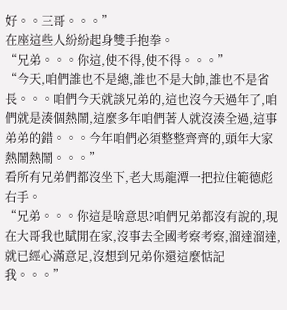好。。三哥。。。”
在座這些人紛紛起身雙手抱拳。
“兄弟。。。你這,使不得,使不得。。。”
“今天,咱們誰也不是總,誰也不是大帥,誰也不是省長。。。咱們今天就談兄弟的,這也沒今天過年了,咱們就是湊個熱鬧,這麼多年咱們著人就沒湊全過,這事弟弟的錯。。。今年咱們必須整整齊齊的,頭年大家熱鬧熱鬧。。。”
看所有兄弟們都沒坐下,老大馬龍潭一把拉住範德彪右手。
“兄弟。。。你這是啥意思?咱們兄弟都沒有說的,現在大哥我也賦閒在家,沒事去全國考察考察,溜達溜達,就已經心滿意足,沒想到兄弟你還這麼惦記我。。。”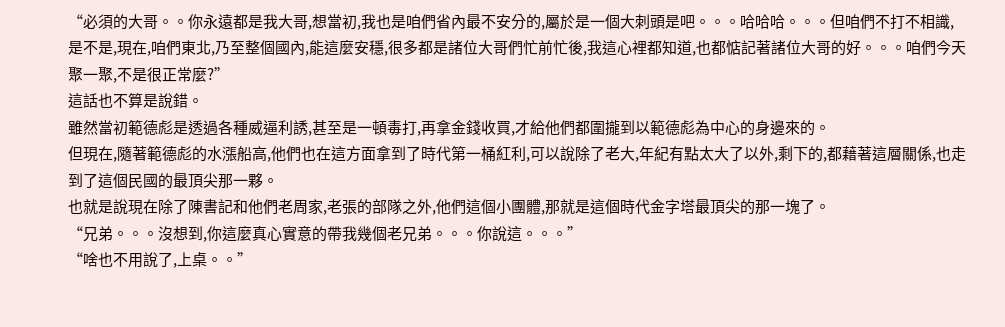“必須的大哥。。你永遠都是我大哥,想當初,我也是咱們省內最不安分的,屬於是一個大刺頭是吧。。。哈哈哈。。。但咱們不打不相識,是不是,現在,咱們東北,乃至整個國內,能這麼安穩,很多都是諸位大哥們忙前忙後,我這心裡都知道,也都惦記著諸位大哥的好。。。咱們今天聚一聚,不是很正常麼?”
這話也不算是說錯。
雖然當初範德彪是透過各種威逼利誘,甚至是一頓毒打,再拿金錢收買,才給他們都圍攏到以範德彪為中心的身邊來的。
但現在,隨著範德彪的水漲船高,他們也在這方面拿到了時代第一桶紅利,可以說除了老大,年紀有點太大了以外,剩下的,都藉著這層關係,也走到了這個民國的最頂尖那一夥。
也就是說現在除了陳書記和他們老周家,老張的部隊之外,他們這個小團體,那就是這個時代金字塔最頂尖的那一塊了。
“兄弟。。。沒想到,你這麼真心實意的帶我幾個老兄弟。。。你說這。。。”
“啥也不用說了,上桌。。”